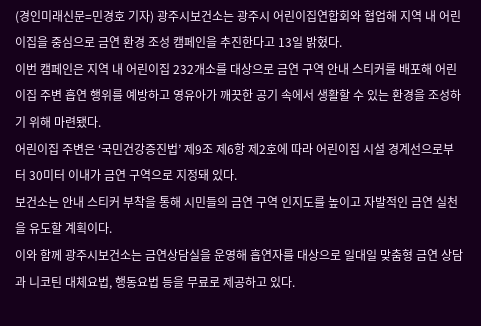(경인미래신문=민경호 기자) 광주시보건소는 광주시 어린이집연합회와 협업해 지역 내 어린이집을 중심으로 금연 환경 조성 캠페인을 추진한다고 13일 밝혔다.
이번 캠페인은 지역 내 어린이집 232개소를 대상으로 금연 구역 안내 스티커를 배포해 어린이집 주변 흡연 행위를 예방하고 영유아가 깨끗한 공기 속에서 생활할 수 있는 환경을 조성하기 위해 마련됐다.
어린이집 주변은 ‘국민건강증진법’ 제9조 제6항 제2호에 따라 어린이집 시설 경계선으로부터 30미터 이내가 금연 구역으로 지정돼 있다.
보건소는 안내 스티커 부착을 통해 시민들의 금연 구역 인지도를 높이고 자발적인 금연 실천을 유도할 계획이다.
이와 함께 광주시보건소는 금연상담실을 운영해 흡연자를 대상으로 일대일 맞춤형 금연 상담과 니코틴 대체요법, 행동요법 등을 무료로 제공하고 있다.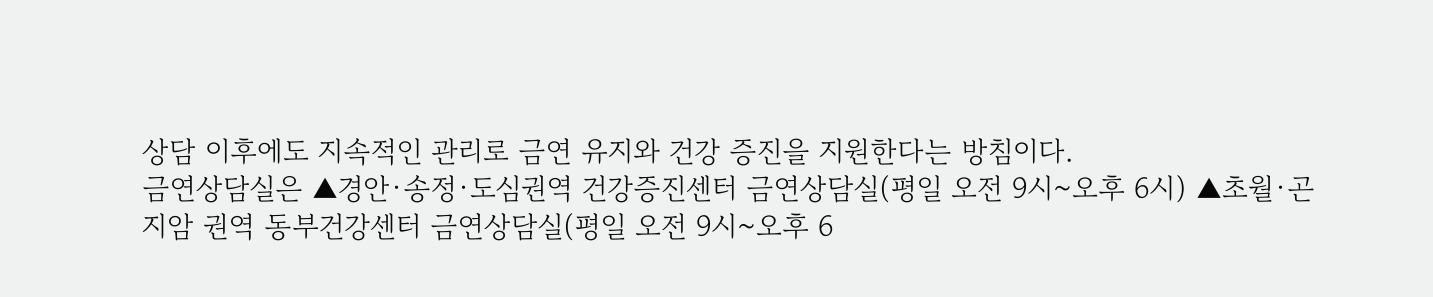상담 이후에도 지속적인 관리로 금연 유지와 건강 증진을 지원한다는 방침이다.
금연상담실은 ▲경안·송정·도심권역 건강증진센터 금연상담실(평일 오전 9시~오후 6시) ▲초월·곤지암 권역 동부건강센터 금연상담실(평일 오전 9시~오후 6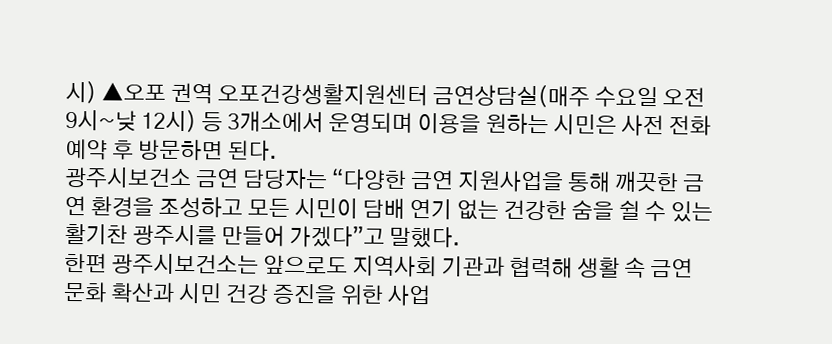시) ▲오포 권역 오포건강생활지원센터 금연상담실(매주 수요일 오전 9시~낮 12시) 등 3개소에서 운영되며 이용을 원하는 시민은 사전 전화 예약 후 방문하면 된다.
광주시보건소 금연 담당자는 “다양한 금연 지원사업을 통해 깨끗한 금연 환경을 조성하고 모든 시민이 담배 연기 없는 건강한 숨을 쉴 수 있는 활기찬 광주시를 만들어 가겠다”고 말했다.
한편 광주시보건소는 앞으로도 지역사회 기관과 협력해 생활 속 금연 문화 확산과 시민 건강 증진을 위한 사업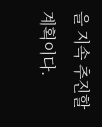을 지속 추진할 계획이다.